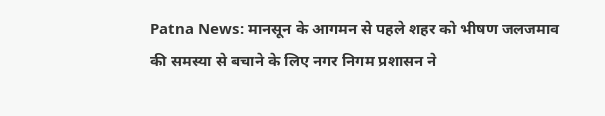Patna News: मानसून के आगमन से पहले शहर को भीषण जलजमाव की समस्या से बचाने के लिए नगर निगम प्रशासन ने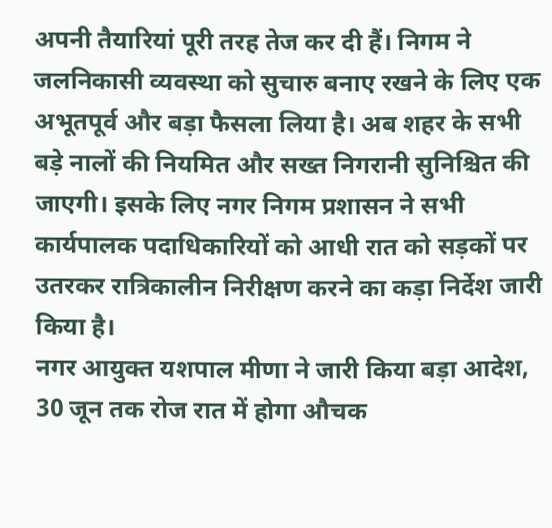अपनी तैयारियां पूरी तरह तेज कर दी हैं। निगम ने जलनिकासी व्यवस्था को सुचारु बनाए रखने के लिए एक अभूतपूर्व और बड़ा फैसला लिया है। अब शहर के सभी बड़े नालों की नियमित और सख्त निगरानी सुनिश्चित की जाएगी। इसके लिए नगर निगम प्रशासन ने सभी कार्यपालक पदाधिकारियों को आधी रात को सड़कों पर उतरकर रात्रिकालीन निरीक्षण करने का कड़ा निर्देश जारी किया है।
नगर आयुक्त यशपाल मीणा ने जारी किया बड़ा आदेश, 30 जून तक रोज रात में होगा औचक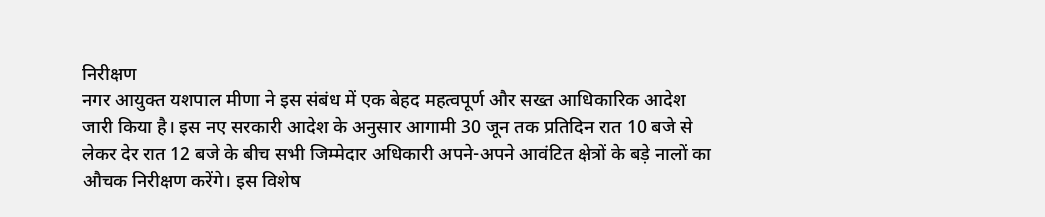निरीक्षण
नगर आयुक्त यशपाल मीणा ने इस संबंध में एक बेहद महत्वपूर्ण और सख्त आधिकारिक आदेश जारी किया है। इस नए सरकारी आदेश के अनुसार आगामी 30 जून तक प्रतिदिन रात 10 बजे से लेकर देर रात 12 बजे के बीच सभी जिम्मेदार अधिकारी अपने-अपने आवंटित क्षेत्रों के बड़े नालों का औचक निरीक्षण करेंगे। इस विशेष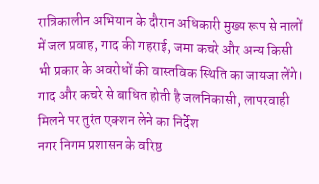रात्रिकालीन अभियान के दौरान अधिकारी मुख्य रूप से नालों में जल प्रवाह, गाद की गहराई, जमा कचरे और अन्य किसी भी प्रकार के अवरोधों की वास्तविक स्थिति का जायजा लेंगे।
गाद और कचरे से बाधित होती है जलनिकासी, लापरवाही मिलने पर तुरंत एक्शन लेने का निर्देश
नगर निगम प्रशासन के वरिष्ठ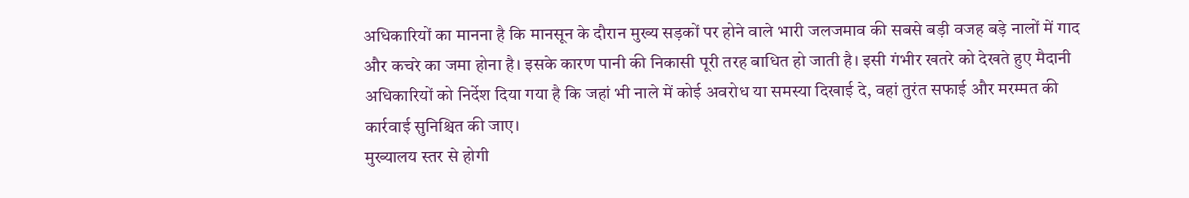अधिकारियों का मानना है कि मानसून के दौरान मुख्य सड़कों पर होने वाले भारी जलजमाव की सबसे बड़ी वजह बड़े नालों में गाद और कचरे का जमा होना है। इसके कारण पानी की निकासी पूरी तरह बाधित हो जाती है। इसी गंभीर खतरे को देखते हुए मैदानी अधिकारियों को निर्देश दिया गया है कि जहां भी नाले में कोई अवरोध या समस्या दिखाई दे, वहां तुरंत सफाई और मरम्मत की कार्रवाई सुनिश्चित की जाए।
मुख्यालय स्तर से होगी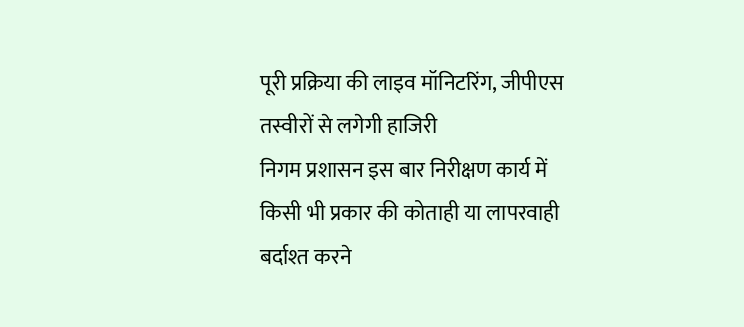पूरी प्रक्रिया की लाइव मॉनिटरिंग, जीपीएस तस्वीरों से लगेगी हाजिरी
निगम प्रशासन इस बार निरीक्षण कार्य में किसी भी प्रकार की कोताही या लापरवाही बर्दाश्त करने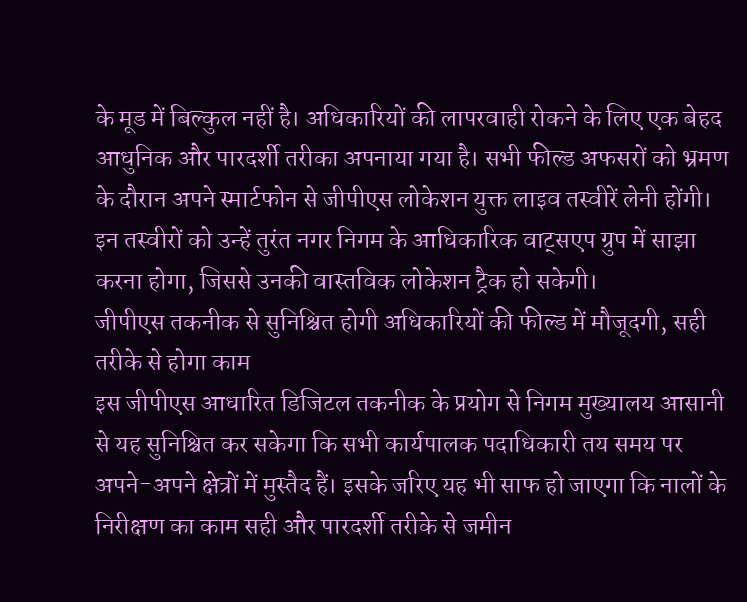के मूड में बिल्कुल नहीं है। अधिकारियों की लापरवाही रोकने के लिए एक बेहद आधुनिक और पारदर्शी तरीका अपनाया गया है। सभी फील्ड अफसरों को भ्रमण के दौरान अपने स्मार्टफोन से जीपीएस लोकेशन युक्त लाइव तस्वीरें लेनी होंगी। इन तस्वीरों को उन्हें तुरंत नगर निगम के आधिकारिक वाट्सएप ग्रुप में साझा करना होगा, जिससे उनकी वास्तविक लोकेशन ट्रैक हो सकेगी।
जीपीएस तकनीक से सुनिश्चित होगी अधिकारियों की फील्ड में मौजूदगी, सही तरीके से होगा काम
इस जीपीएस आधारित डिजिटल तकनीक के प्रयोग से निगम मुख्यालय आसानी से यह सुनिश्चित कर सकेगा कि सभी कार्यपालक पदाधिकारी तय समय पर अपने-अपने क्षेत्रों में मुस्तैद हैं। इसके जरिए यह भी साफ हो जाएगा कि नालों के निरीक्षण का काम सही और पारदर्शी तरीके से जमीन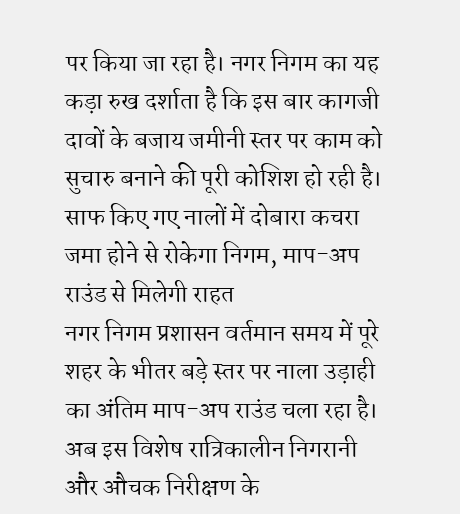पर किया जा रहा है। नगर निगम का यह कड़ा रुख दर्शाता है कि इस बार कागजी दावों के बजाय जमीनी स्तर पर काम को सुचारु बनाने की पूरी कोशिश हो रही है।
साफ किए गए नालों में दोबारा कचरा जमा होने से रोकेगा निगम, माप-अप राउंड से मिलेगी राहत
नगर निगम प्रशासन वर्तमान समय में पूरे शहर के भीतर बड़े स्तर पर नाला उड़ाही का अंतिम माप-अप राउंड चला रहा है। अब इस विशेष रात्रिकालीन निगरानी और औचक निरीक्षण के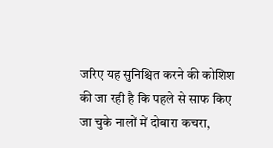जरिए यह सुनिश्चित करने की कोशिश की जा रही है कि पहले से साफ किए जा चुके नालों में दोबारा कचरा,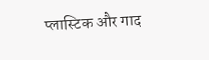प्लास्टिक और गाद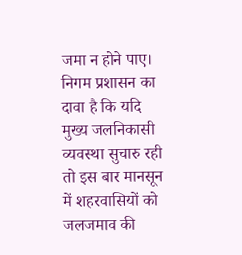जमा न होने पाए। निगम प्रशासन का दावा है कि यदि मुख्य जलनिकासी व्यवस्था सुचारु रही तो इस बार मानसून में शहरवासियों को जलजमाव की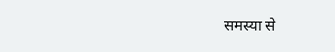समस्या से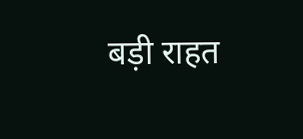बड़ी राहत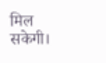मिल सकेगी।